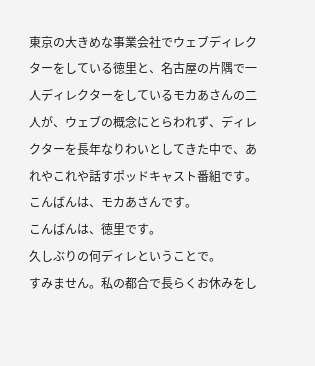東京の大きめな事業会社でウェブディレクターをしている徳里と、名古屋の片隅で一人ディレクターをしているモカあさんの二人が、ウェブの概念にとらわれず、ディレクターを長年なりわいとしてきた中で、あれやこれや話すポッドキャスト番組です。
こんばんは、モカあさんです。
こんばんは、徳里です。
久しぶりの何ディレということで。
すみません。私の都合で長らくお休みをし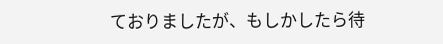ておりましたが、もしかしたら待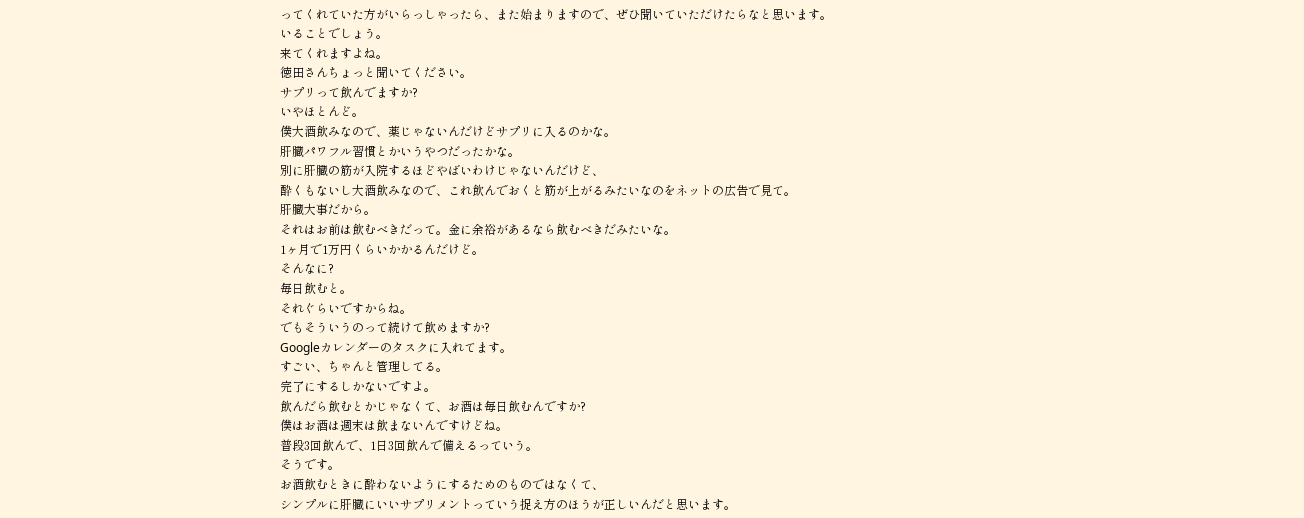ってくれていた方がいらっしゃったら、また始まりますので、ぜひ聞いていただけたらなと思います。
いることでしょう。
来てくれますよね。
徳田さんちょっと聞いてください。
サプリって飲んでますか?
いやほとんど。
僕大酒飲みなので、薬じゃないんだけどサプリに入るのかな。
肝臓パワフル習慣とかいうやつだったかな。
別に肝臓の筋が入院するほどやばいわけじゃないんだけど、
酔くもないし大酒飲みなので、これ飲んでおくと筋が上がるみたいなのをネットの広告で見て。
肝臓大事だから。
それはお前は飲むべきだって。金に余裕があるなら飲むべきだみたいな。
1ヶ月で1万円くらいかかるんだけど。
そんなに?
毎日飲むと。
それぐらいですからね。
でもそういうのって続けて飲めますか?
Googleカレンダーのタスクに入れてます。
すごい、ちゃんと管理してる。
完了にするしかないですよ。
飲んだら飲むとかじゃなくて、お酒は毎日飲むんですか?
僕はお酒は週末は飲まないんですけどね。
普段3回飲んで、1日3回飲んで備えるっていう。
そうです。
お酒飲むときに酔わないようにするためのものではなくて、
シンプルに肝臓にいいサプリメントっていう捉え方のほうが正しいんだと思います。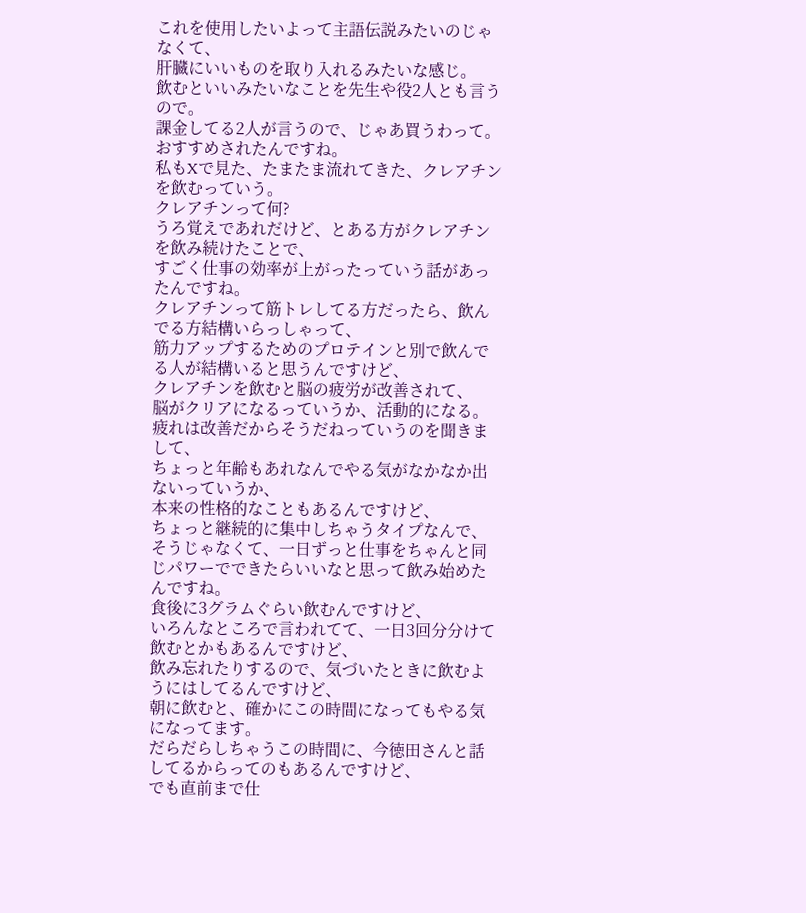これを使用したいよって主語伝説みたいのじゃなくて、
肝臓にいいものを取り入れるみたいな感じ。
飲むといいみたいなことを先生や役2人とも言うので。
課金してる2人が言うので、じゃあ買うわって。
おすすめされたんですね。
私もXで見た、たまたま流れてきた、クレアチンを飲むっていう。
クレアチンって何?
うろ覚えであれだけど、とある方がクレアチンを飲み続けたことで、
すごく仕事の効率が上がったっていう話があったんですね。
クレアチンって筋トレしてる方だったら、飲んでる方結構いらっしゃって、
筋力アップするためのプロテインと別で飲んでる人が結構いると思うんですけど、
クレアチンを飲むと脳の疲労が改善されて、
脳がクリアになるっていうか、活動的になる。
疲れは改善だからそうだねっていうのを聞きまして、
ちょっと年齢もあれなんでやる気がなかなか出ないっていうか、
本来の性格的なこともあるんですけど、
ちょっと継続的に集中しちゃうタイプなんで、
そうじゃなくて、一日ずっと仕事をちゃんと同じパワーでできたらいいなと思って飲み始めたんですね。
食後に3グラムぐらい飲むんですけど、
いろんなところで言われてて、一日3回分分けて飲むとかもあるんですけど、
飲み忘れたりするので、気づいたときに飲むようにはしてるんですけど、
朝に飲むと、確かにこの時間になってもやる気になってます。
だらだらしちゃうこの時間に、今徳田さんと話してるからってのもあるんですけど、
でも直前まで仕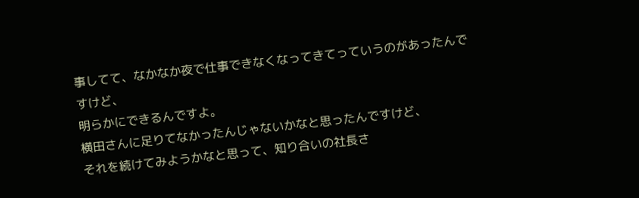事してて、なかなか夜で仕事できなくなってきてっていうのがあったんですけど、
明らかにできるんですよ。
横田さんに足りてなかったんじゃないかなと思ったんですけど、
それを続けてみようかなと思って、知り合いの社長さ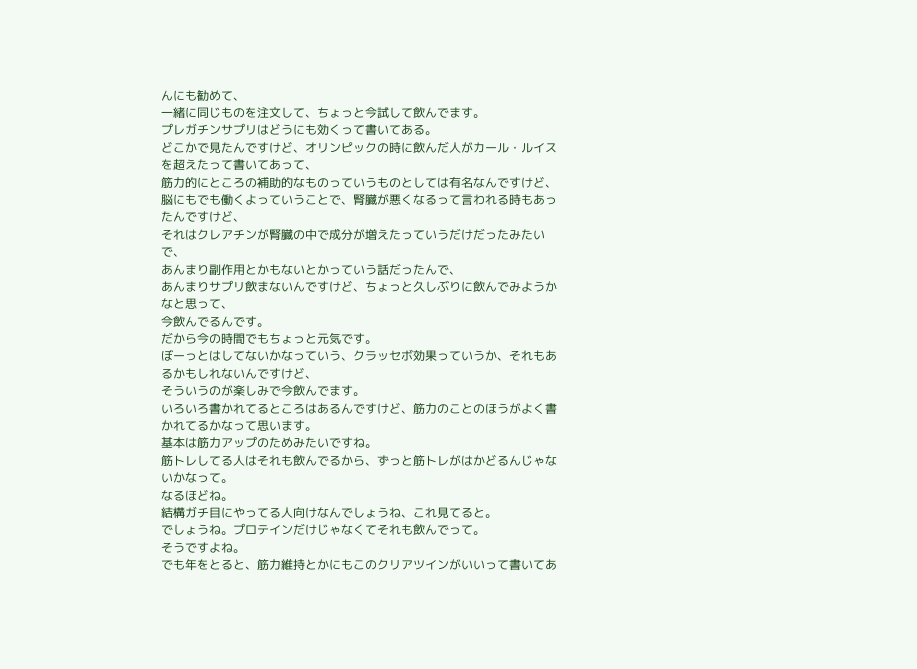んにも勧めて、
一緒に同じものを注文して、ちょっと今試して飲んでます。
プレガチンサプリはどうにも効くって書いてある。
どこかで見たんですけど、オリンピックの時に飲んだ人がカール・ルイスを超えたって書いてあって、
筋力的にところの補助的なものっていうものとしては有名なんですけど、
脳にもでも働くよっていうことで、腎臓が悪くなるって言われる時もあったんですけど、
それはクレアチンが腎臓の中で成分が増えたっていうだけだったみたいで、
あんまり副作用とかもないとかっていう話だったんで、
あんまりサプリ飲まないんですけど、ちょっと久しぶりに飲んでみようかなと思って、
今飲んでるんです。
だから今の時間でもちょっと元気です。
ぼーっとはしてないかなっていう、クラッセボ効果っていうか、それもあるかもしれないんですけど、
そういうのが楽しみで今飲んでます。
いろいろ書かれてるところはあるんですけど、筋力のことのほうがよく書かれてるかなって思います。
基本は筋力アップのためみたいですね。
筋トレしてる人はそれも飲んでるから、ずっと筋トレがはかどるんじゃないかなって。
なるほどね。
結構ガチ目にやってる人向けなんでしょうね、これ見てると。
でしょうね。プロテインだけじゃなくてそれも飲んでって。
そうですよね。
でも年をとると、筋力維持とかにもこのクリアツインがいいって書いてあ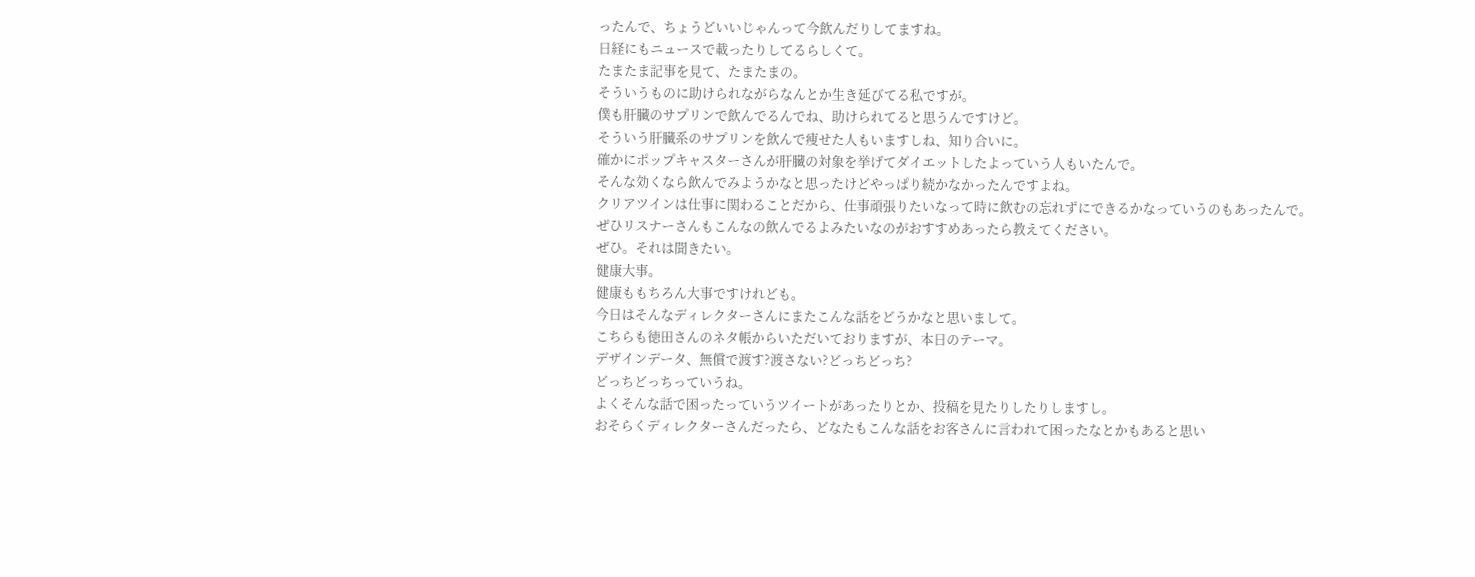ったんで、ちょうどいいじゃんって今飲んだりしてますね。
日経にもニュースで載ったりしてるらしくて。
たまたま記事を見て、たまたまの。
そういうものに助けられながらなんとか生き延びてる私ですが。
僕も肝臓のサプリンで飲んでるんでね、助けられてると思うんですけど。
そういう肝臓系のサプリンを飲んで痩せた人もいますしね、知り合いに。
確かにポップキャスターさんが肝臓の対象を挙げてダイエットしたよっていう人もいたんで。
そんな効くなら飲んでみようかなと思ったけどやっぱり続かなかったんですよね。
クリアツインは仕事に関わることだから、仕事頑張りたいなって時に飲むの忘れずにできるかなっていうのもあったんで。
ぜひリスナーさんもこんなの飲んでるよみたいなのがおすすめあったら教えてください。
ぜひ。それは聞きたい。
健康大事。
健康ももちろん大事ですけれども。
今日はそんなディレクターさんにまたこんな話をどうかなと思いまして。
こちらも徳田さんのネタ帳からいただいておりますが、本日のテーマ。
デザインデータ、無償で渡す?渡さない?どっちどっち?
どっちどっちっていうね。
よくそんな話で困ったっていうツイートがあったりとか、投稿を見たりしたりしますし。
おそらくディレクターさんだったら、どなたもこんな話をお客さんに言われて困ったなとかもあると思い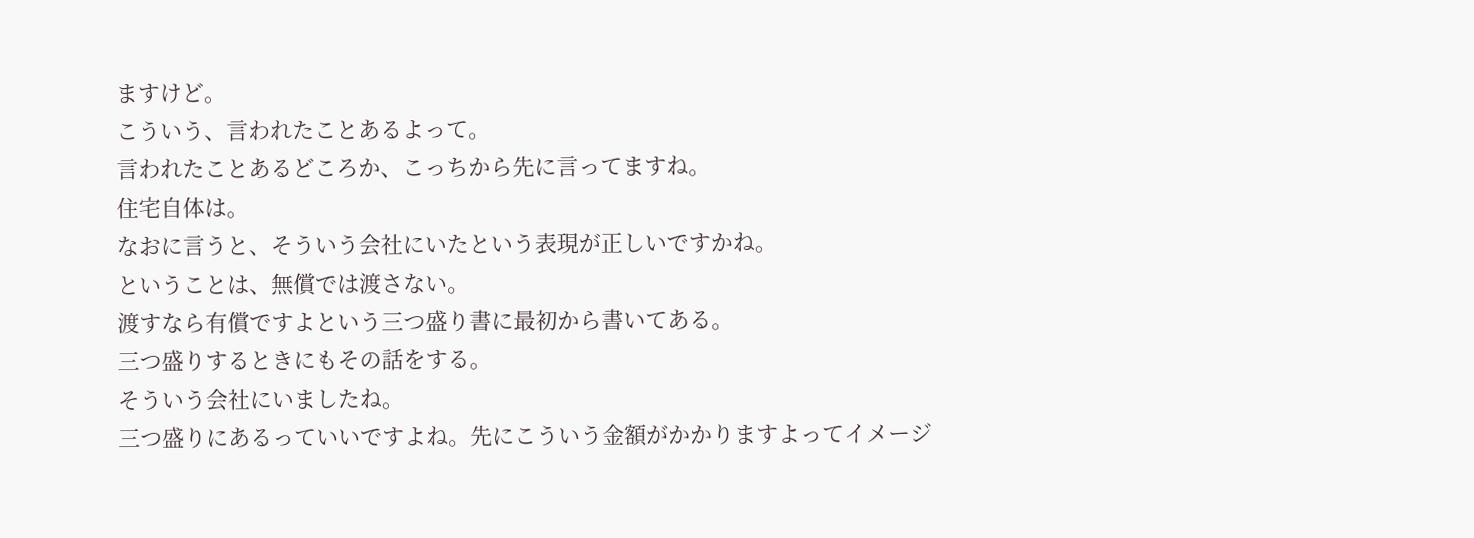ますけど。
こういう、言われたことあるよって。
言われたことあるどころか、こっちから先に言ってますね。
住宅自体は。
なおに言うと、そういう会社にいたという表現が正しいですかね。
ということは、無償では渡さない。
渡すなら有償ですよという三つ盛り書に最初から書いてある。
三つ盛りするときにもその話をする。
そういう会社にいましたね。
三つ盛りにあるっていいですよね。先にこういう金額がかかりますよってイメージ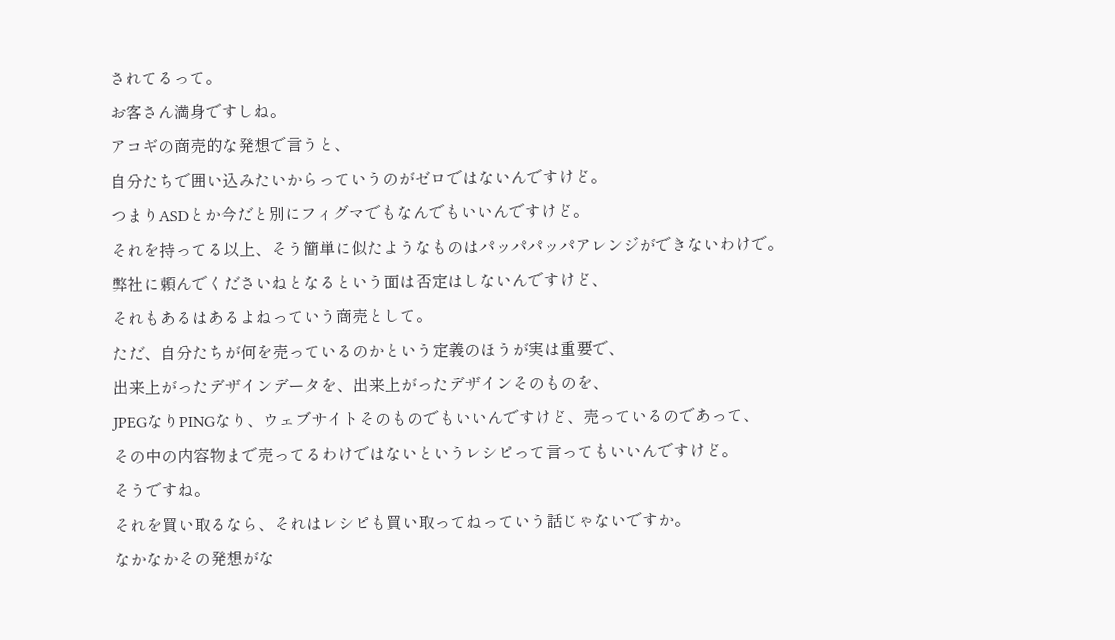されてるって。
お客さん満身ですしね。
アコギの商売的な発想で言うと、
自分たちで囲い込みたいからっていうのがゼロではないんですけど。
つまりASDとか今だと別にフィグマでもなんでもいいんですけど。
それを持ってる以上、そう簡単に似たようなものはパッパパッパアレンジができないわけで。
弊社に頼んでくださいねとなるという面は否定はしないんですけど、
それもあるはあるよねっていう商売として。
ただ、自分たちが何を売っているのかという定義のほうが実は重要で、
出来上がったデザインデータを、出来上がったデザインそのものを、
JPEGなりPINGなり、ウェブサイトそのものでもいいんですけど、売っているのであって、
その中の内容物まで売ってるわけではないというレシピって言ってもいいんですけど。
そうですね。
それを買い取るなら、それはレシピも買い取ってねっていう話じゃないですか。
なかなかその発想がな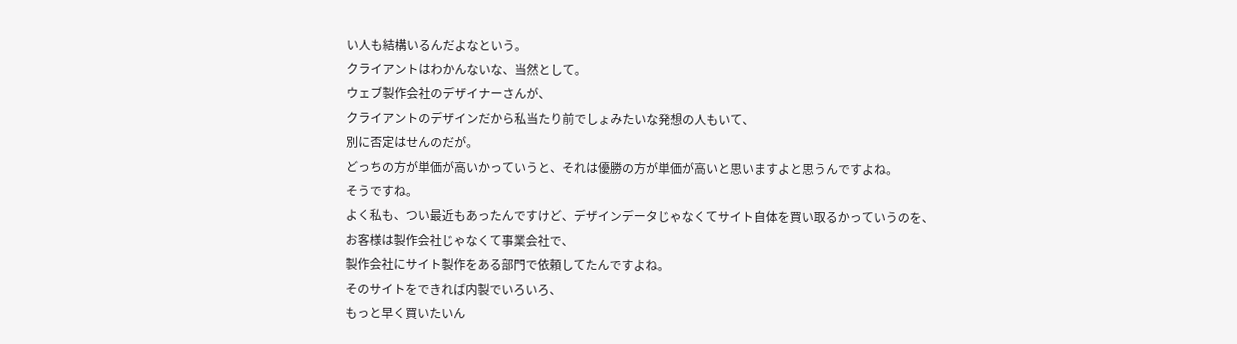い人も結構いるんだよなという。
クライアントはわかんないな、当然として。
ウェブ製作会社のデザイナーさんが、
クライアントのデザインだから私当たり前でしょみたいな発想の人もいて、
別に否定はせんのだが。
どっちの方が単価が高いかっていうと、それは優勝の方が単価が高いと思いますよと思うんですよね。
そうですね。
よく私も、つい最近もあったんですけど、デザインデータじゃなくてサイト自体を買い取るかっていうのを、
お客様は製作会社じゃなくて事業会社で、
製作会社にサイト製作をある部門で依頼してたんですよね。
そのサイトをできれば内製でいろいろ、
もっと早く買いたいん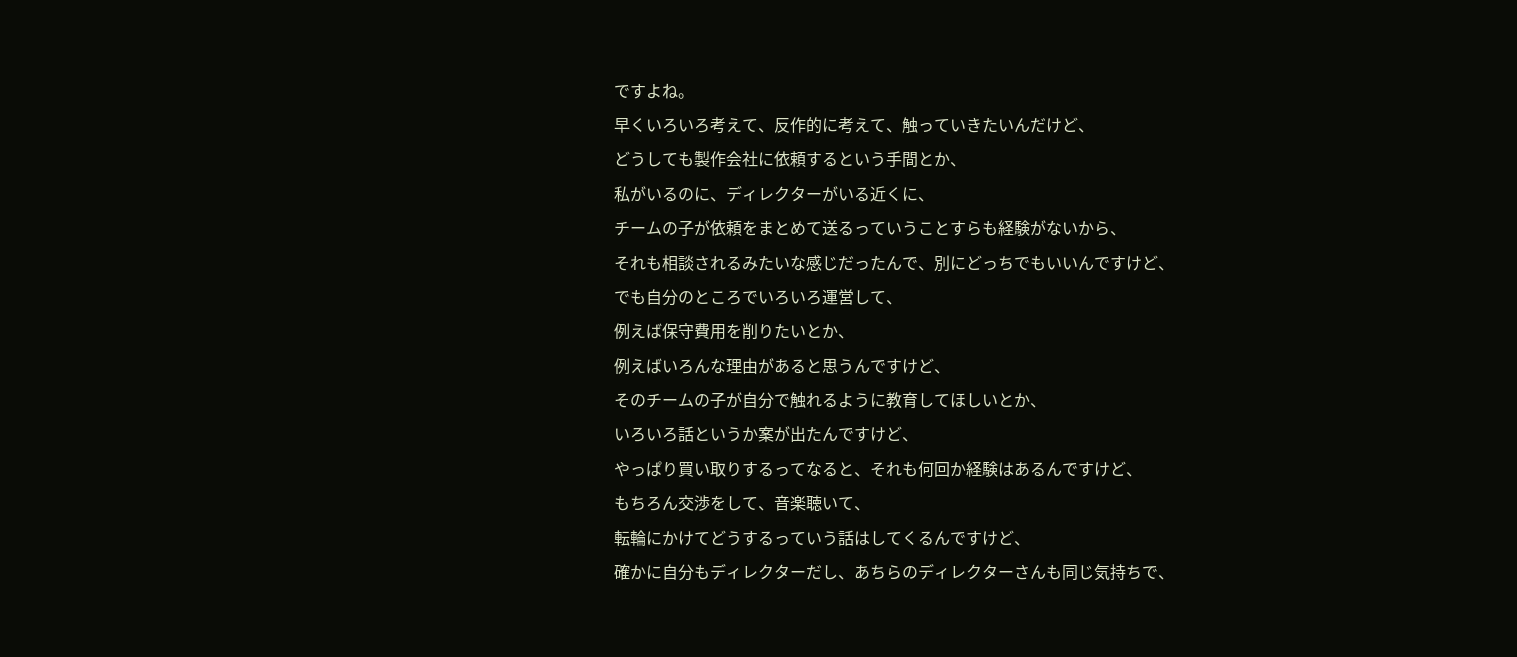ですよね。
早くいろいろ考えて、反作的に考えて、触っていきたいんだけど、
どうしても製作会社に依頼するという手間とか、
私がいるのに、ディレクターがいる近くに、
チームの子が依頼をまとめて送るっていうことすらも経験がないから、
それも相談されるみたいな感じだったんで、別にどっちでもいいんですけど、
でも自分のところでいろいろ運営して、
例えば保守費用を削りたいとか、
例えばいろんな理由があると思うんですけど、
そのチームの子が自分で触れるように教育してほしいとか、
いろいろ話というか案が出たんですけど、
やっぱり買い取りするってなると、それも何回か経験はあるんですけど、
もちろん交渉をして、音楽聴いて、
転輪にかけてどうするっていう話はしてくるんですけど、
確かに自分もディレクターだし、あちらのディレクターさんも同じ気持ちで、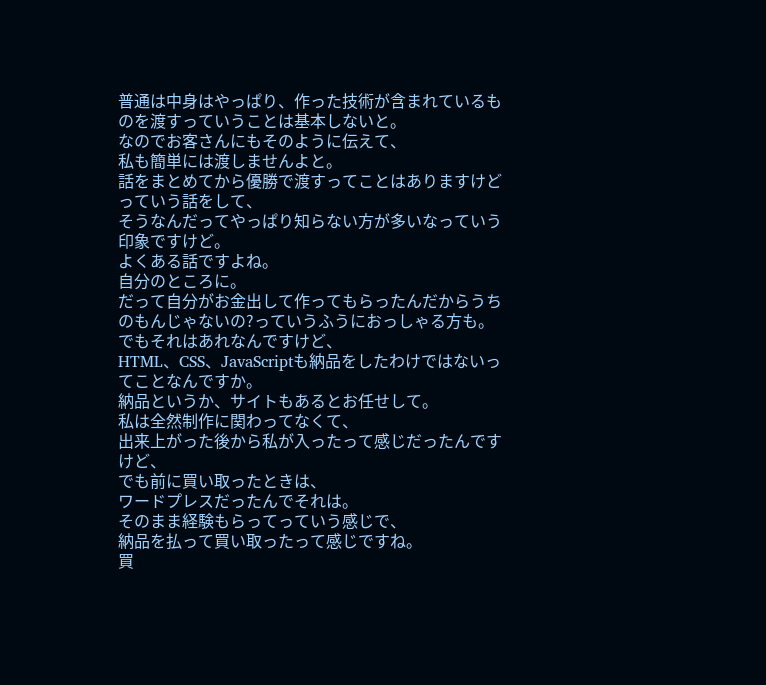普通は中身はやっぱり、作った技術が含まれているものを渡すっていうことは基本しないと。
なのでお客さんにもそのように伝えて、
私も簡単には渡しませんよと。
話をまとめてから優勝で渡すってことはありますけどっていう話をして、
そうなんだってやっぱり知らない方が多いなっていう印象ですけど。
よくある話ですよね。
自分のところに。
だって自分がお金出して作ってもらったんだからうちのもんじゃないの?っていうふうにおっしゃる方も。
でもそれはあれなんですけど、
HTML、CSS、JavaScriptも納品をしたわけではないってことなんですか。
納品というか、サイトもあるとお任せして。
私は全然制作に関わってなくて、
出来上がった後から私が入ったって感じだったんですけど、
でも前に買い取ったときは、
ワードプレスだったんでそれは。
そのまま経験もらってっていう感じで、
納品を払って買い取ったって感じですね。
買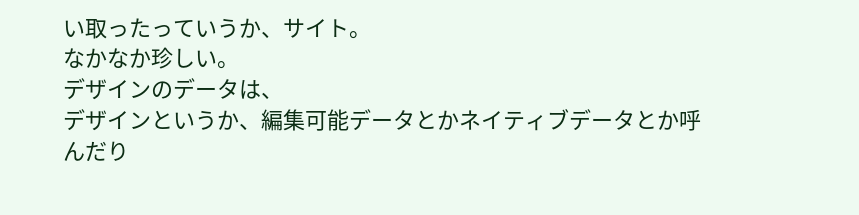い取ったっていうか、サイト。
なかなか珍しい。
デザインのデータは、
デザインというか、編集可能データとかネイティブデータとか呼んだり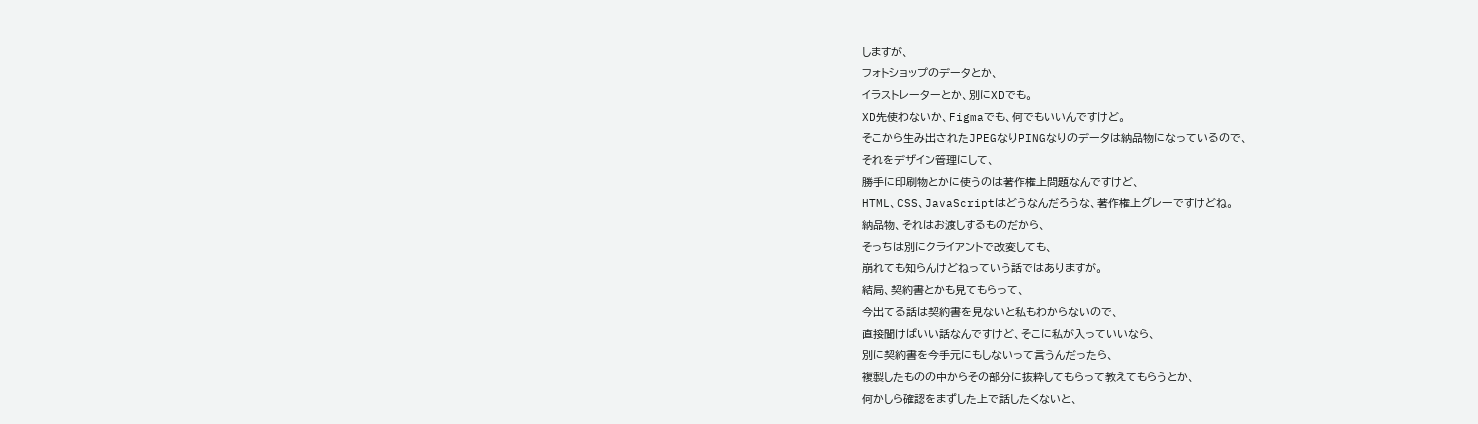しますが、
フォトショップのデータとか、
イラストレーターとか、別にXDでも。
XD先使わないか、Figmaでも、何でもいいんですけど。
そこから生み出されたJPEGなりPINGなりのデータは納品物になっているので、
それをデザイン管理にして、
勝手に印刷物とかに使うのは著作権上問題なんですけど、
HTML、CSS、JavaScriptはどうなんだろうな、著作権上グレーですけどね。
納品物、それはお渡しするものだから、
そっちは別にクライアントで改変しても、
崩れても知らんけどねっていう話ではありますが。
結局、契約書とかも見てもらって、
今出てる話は契約書を見ないと私もわからないので、
直接聞けばいい話なんですけど、そこに私が入っていいなら、
別に契約書を今手元にもしないって言うんだったら、
複製したものの中からその部分に抜粋してもらって教えてもらうとか、
何かしら確認をまずした上で話したくないと、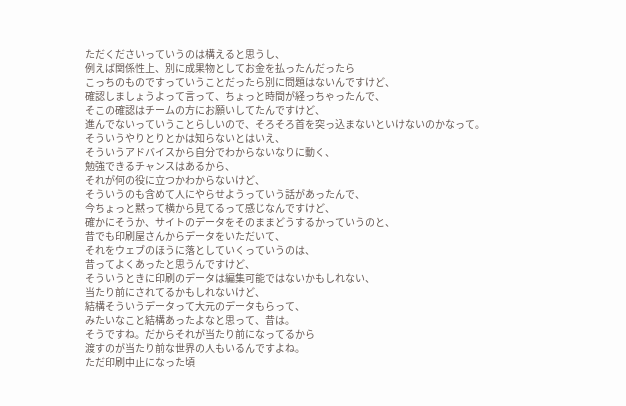ただくださいっていうのは構えると思うし、
例えば関係性上、別に成果物としてお金を払ったんだったら
こっちのものですっていうことだったら別に問題はないんですけど、
確認しましょうよって言って、ちょっと時間が経っちゃったんで、
そこの確認はチームの方にお願いしてたんですけど、
進んでないっていうことらしいので、そろそろ首を突っ込まないといけないのかなって。
そういうやりとりとかは知らないとはいえ、
そういうアドバイスから自分でわからないなりに動く、
勉強できるチャンスはあるから、
それが何の役に立つかわからないけど、
そういうのも含めて人にやらせようっていう話があったんで、
今ちょっと黙って横から見てるって感じなんですけど、
確かにそうか、サイトのデータをそのままどうするかっていうのと、
昔でも印刷屋さんからデータをいただいて、
それをウェブのほうに落としていくっていうのは、
昔ってよくあったと思うんですけど、
そういうときに印刷のデータは編集可能ではないかもしれない、
当たり前にされてるかもしれないけど、
結構そういうデータって大元のデータもらって、
みたいなこと結構あったよなと思って、昔は。
そうですね。だからそれが当たり前になってるから
渡すのが当たり前な世界の人もいるんですよね。
ただ印刷中止になった頃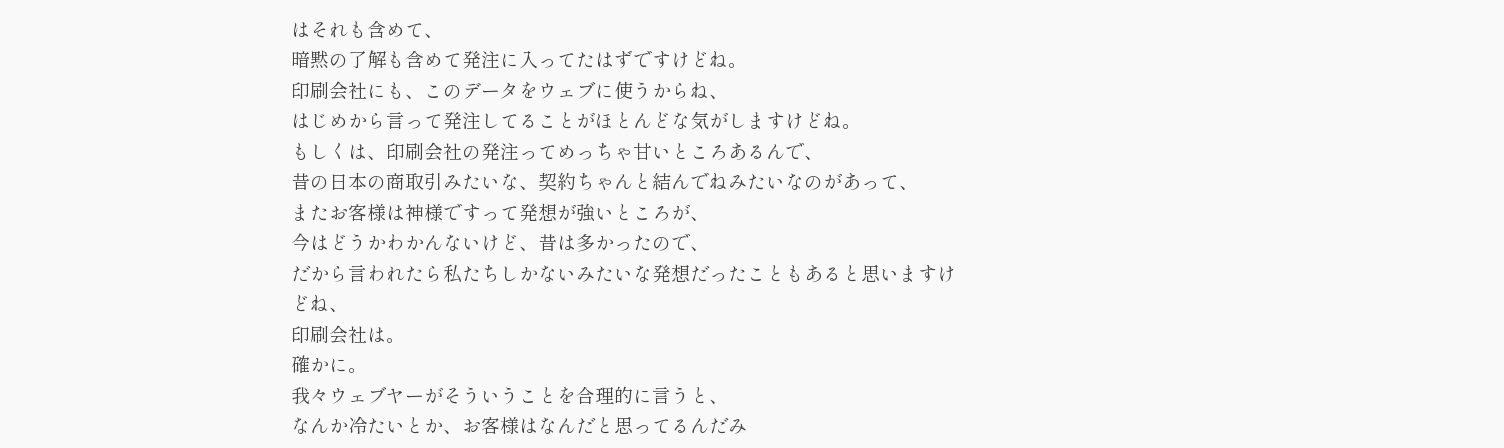はそれも含めて、
暗黙の了解も含めて発注に入ってたはずですけどね。
印刷会社にも、このデータをウェブに使うからね、
はじめから言って発注してることがほとんどな気がしますけどね。
もしくは、印刷会社の発注ってめっちゃ甘いところあるんで、
昔の日本の商取引みたいな、契約ちゃんと結んでねみたいなのがあって、
またお客様は神様ですって発想が強いところが、
今はどうかわかんないけど、昔は多かったので、
だから言われたら私たちしかないみたいな発想だったこともあると思いますけどね、
印刷会社は。
確かに。
我々ウェブヤーがそういうことを合理的に言うと、
なんか冷たいとか、お客様はなんだと思ってるんだみ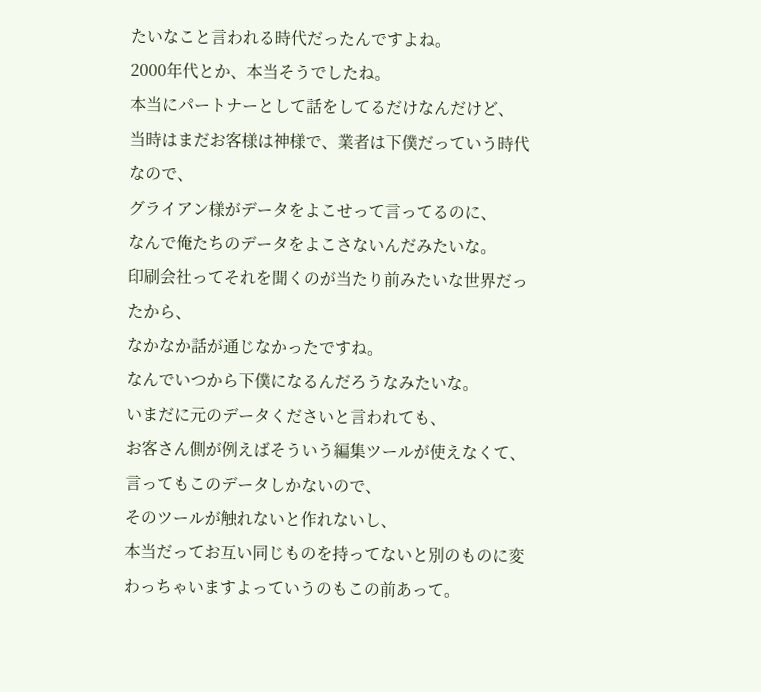たいなこと言われる時代だったんですよね。
2000年代とか、本当そうでしたね。
本当にパートナーとして話をしてるだけなんだけど、
当時はまだお客様は神様で、業者は下僕だっていう時代なので、
グライアン様がデータをよこせって言ってるのに、
なんで俺たちのデータをよこさないんだみたいな。
印刷会社ってそれを聞くのが当たり前みたいな世界だったから、
なかなか話が通じなかったですね。
なんでいつから下僕になるんだろうなみたいな。
いまだに元のデータくださいと言われても、
お客さん側が例えばそういう編集ツールが使えなくて、
言ってもこのデータしかないので、
そのツールが触れないと作れないし、
本当だってお互い同じものを持ってないと別のものに変わっちゃいますよっていうのもこの前あって。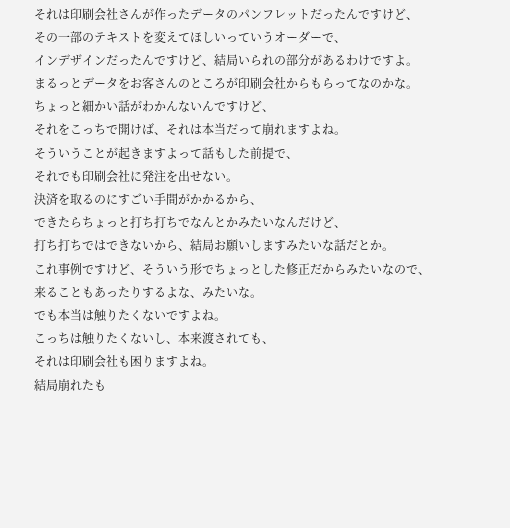それは印刷会社さんが作ったデータのパンフレットだったんですけど、
その一部のテキストを変えてほしいっていうオーダーで、
インデザインだったんですけど、結局いられの部分があるわけですよ。
まるっとデータをお客さんのところが印刷会社からもらってなのかな。
ちょっと細かい話がわかんないんですけど、
それをこっちで開けば、それは本当だって崩れますよね。
そういうことが起きますよって話もした前提で、
それでも印刷会社に発注を出せない。
決済を取るのにすごい手間がかかるから、
できたらちょっと打ち打ちでなんとかみたいなんだけど、
打ち打ちではできないから、結局お願いしますみたいな話だとか。
これ事例ですけど、そういう形でちょっとした修正だからみたいなので、
来ることもあったりするよな、みたいな。
でも本当は触りたくないですよね。
こっちは触りたくないし、本来渡されても、
それは印刷会社も困りますよね。
結局崩れたも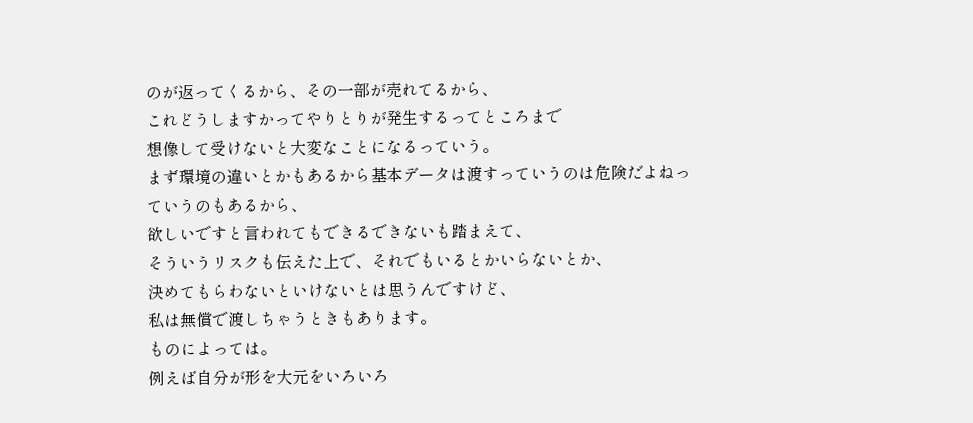のが返ってくるから、その一部が売れてるから、
これどうしますかってやりとりが発生するってところまで
想像して受けないと大変なことになるっていう。
まず環境の違いとかもあるから基本データは渡すっていうのは危険だよねっていうのもあるから、
欲しいですと言われてもできるできないも踏まえて、
そういうリスクも伝えた上で、それでもいるとかいらないとか、
決めてもらわないといけないとは思うんですけど、
私は無償で渡しちゃうときもあります。
ものによっては。
例えば自分が形を大元をいろいろ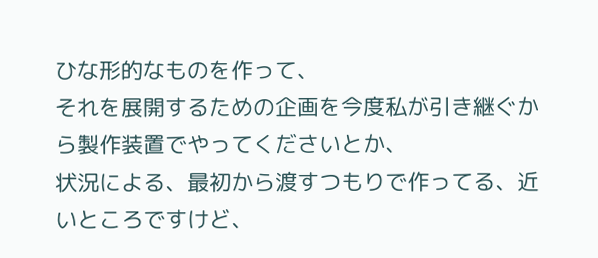ひな形的なものを作って、
それを展開するための企画を今度私が引き継ぐから製作装置でやってくださいとか、
状況による、最初から渡すつもりで作ってる、近いところですけど、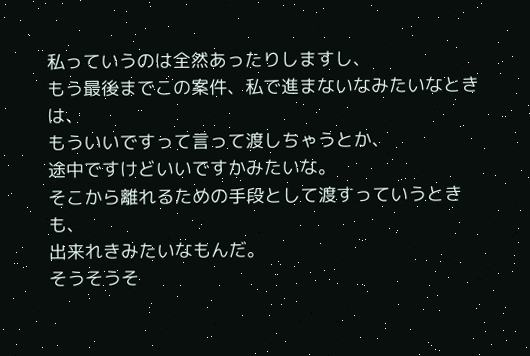私っていうのは全然あったりしますし、
もう最後までこの案件、私で進まないなみたいなときは、
もういいですって言って渡しちゃうとか、
途中ですけどいいですかみたいな。
そこから離れるための手段として渡すっていうときも、
出来れきみたいなもんだ。
そうそうそ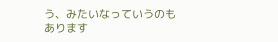う、みたいなっていうのもあります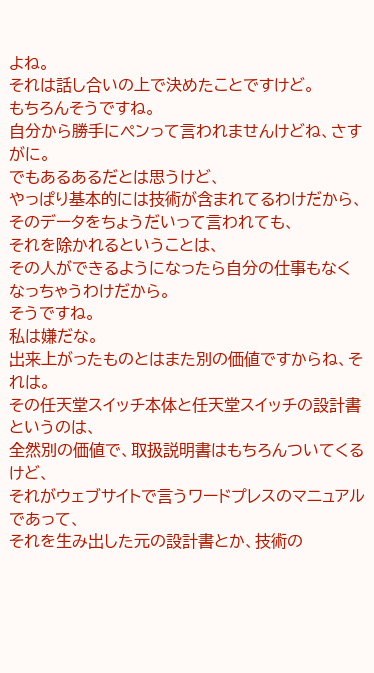よね。
それは話し合いの上で決めたことですけど。
もちろんそうですね。
自分から勝手にペンって言われませんけどね、さすがに。
でもあるあるだとは思うけど、
やっぱり基本的には技術が含まれてるわけだから、
そのデータをちょうだいって言われても、
それを除かれるということは、
その人ができるようになったら自分の仕事もなくなっちゃうわけだから。
そうですね。
私は嫌だな。
出来上がったものとはまた別の価値ですからね、それは。
その任天堂スイッチ本体と任天堂スイッチの設計書というのは、
全然別の価値で、取扱説明書はもちろんついてくるけど、
それがウェブサイトで言うワードプレスのマニュアルであって、
それを生み出した元の設計書とか、技術の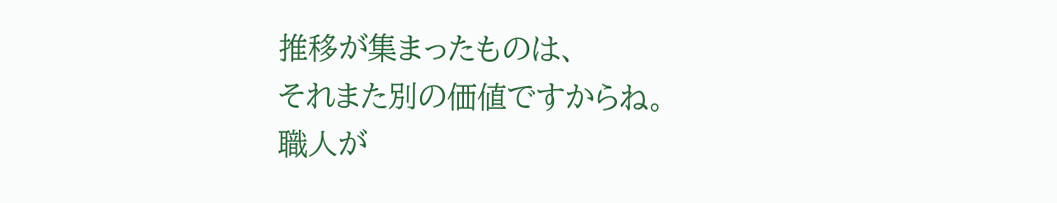推移が集まったものは、
それまた別の価値ですからね。
職人が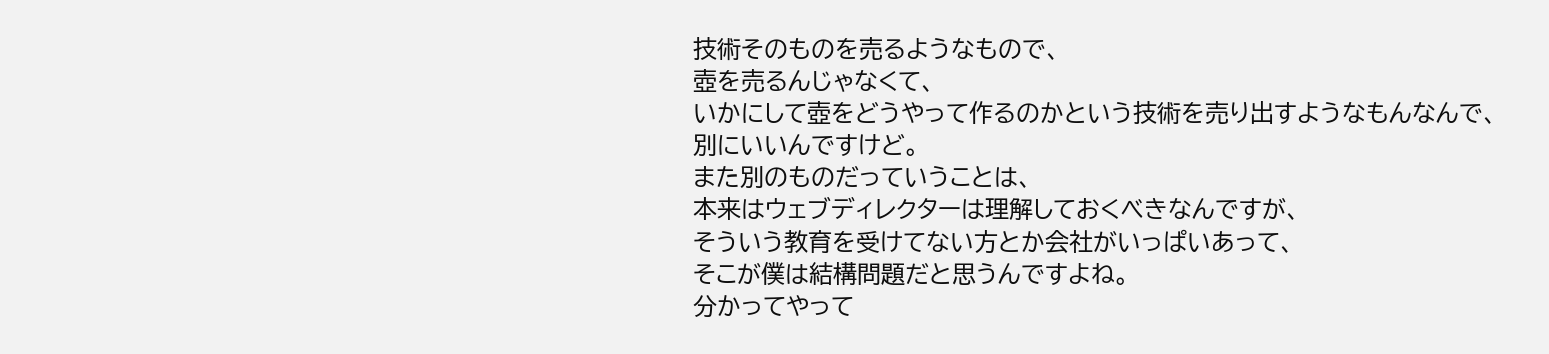技術そのものを売るようなもので、
壺を売るんじゃなくて、
いかにして壺をどうやって作るのかという技術を売り出すようなもんなんで、
別にいいんですけど。
また別のものだっていうことは、
本来はウェブディレクターは理解しておくべきなんですが、
そういう教育を受けてない方とか会社がいっぱいあって、
そこが僕は結構問題だと思うんですよね。
分かってやって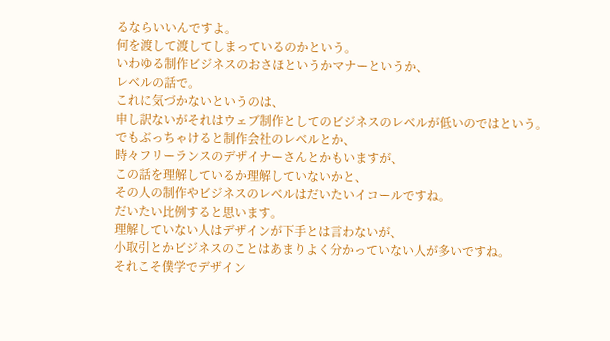るならいいんですよ。
何を渡して渡してしまっているのかという。
いわゆる制作ビジネスのおさほというかマナーというか、
レベルの話で。
これに気づかないというのは、
申し訳ないがそれはウェブ制作としてのビジネスのレベルが低いのではという。
でもぶっちゃけると制作会社のレベルとか、
時々フリーランスのデザイナーさんとかもいますが、
この話を理解しているか理解していないかと、
その人の制作やビジネスのレベルはだいたいイコールですね。
だいたい比例すると思います。
理解していない人はデザインが下手とは言わないが、
小取引とかビジネスのことはあまりよく分かっていない人が多いですね。
それこそ僕学でデザイン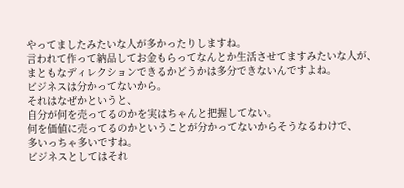やってましたみたいな人が多かったりしますね。
言われて作って納品してお金もらってなんとか生活させてますみたいな人が、
まともなディレクションできるかどうかは多分できないんですよね。
ビジネスは分かってないから。
それはなぜかというと、
自分が何を売ってるのかを実はちゃんと把握してない。
何を価値に売ってるのかということが分かってないからそうなるわけで、
多いっちゃ多いですね。
ビジネスとしてはそれ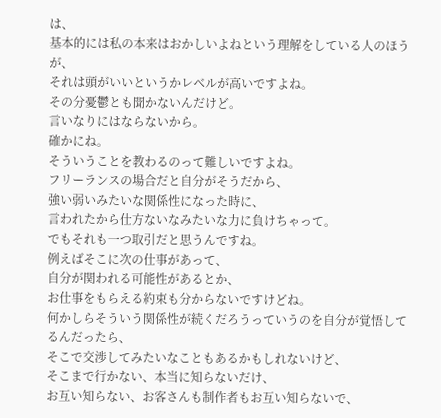は、
基本的には私の本来はおかしいよねという理解をしている人のほうが、
それは頭がいいというかレベルが高いですよね。
その分憂鬱とも聞かないんだけど。
言いなりにはならないから。
確かにね。
そういうことを教わるのって難しいですよね。
フリーランスの場合だと自分がそうだから、
強い弱いみたいな関係性になった時に、
言われたから仕方ないなみたいな力に負けちゃって。
でもそれも一つ取引だと思うんですね。
例えばそこに次の仕事があって、
自分が関われる可能性があるとか、
お仕事をもらえる約束も分からないですけどね。
何かしらそういう関係性が続くだろうっていうのを自分が覚悟してるんだったら、
そこで交渉してみたいなこともあるかもしれないけど、
そこまで行かない、本当に知らないだけ、
お互い知らない、お客さんも制作者もお互い知らないで、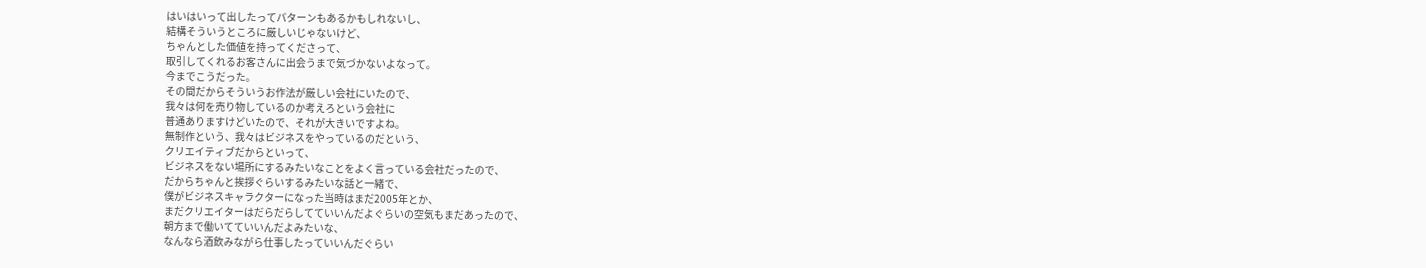はいはいって出したってパターンもあるかもしれないし、
結構そういうところに厳しいじゃないけど、
ちゃんとした価値を持ってくださって、
取引してくれるお客さんに出会うまで気づかないよなって。
今までこうだった。
その間だからそういうお作法が厳しい会社にいたので、
我々は何を売り物しているのか考えろという会社に
普通ありますけどいたので、それが大きいですよね。
無制作という、我々はビジネスをやっているのだという、
クリエイティブだからといって、
ビジネスをない場所にするみたいなことをよく言っている会社だったので、
だからちゃんと挨拶ぐらいするみたいな話と一緒で、
僕がビジネスキャラクターになった当時はまだ2005年とか、
まだクリエイターはだらだらしてていいんだよぐらいの空気もまだあったので、
朝方まで働いてていいんだよみたいな、
なんなら酒飲みながら仕事したっていいんだぐらい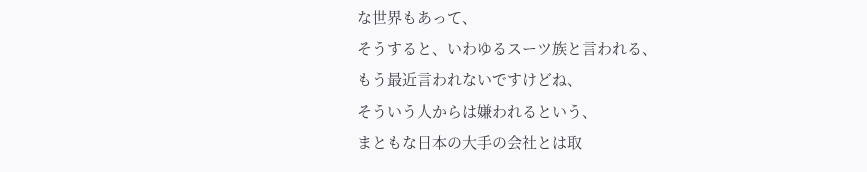な世界もあって、
そうすると、いわゆるスーツ族と言われる、
もう最近言われないですけどね、
そういう人からは嫌われるという、
まともな日本の大手の会社とは取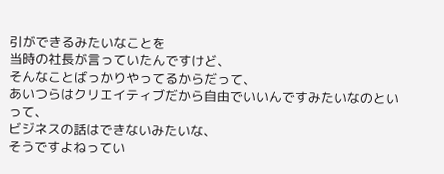引ができるみたいなことを
当時の社長が言っていたんですけど、
そんなことばっかりやってるからだって、
あいつらはクリエイティブだから自由でいいんですみたいなのといって、
ビジネスの話はできないみたいな、
そうですよねってい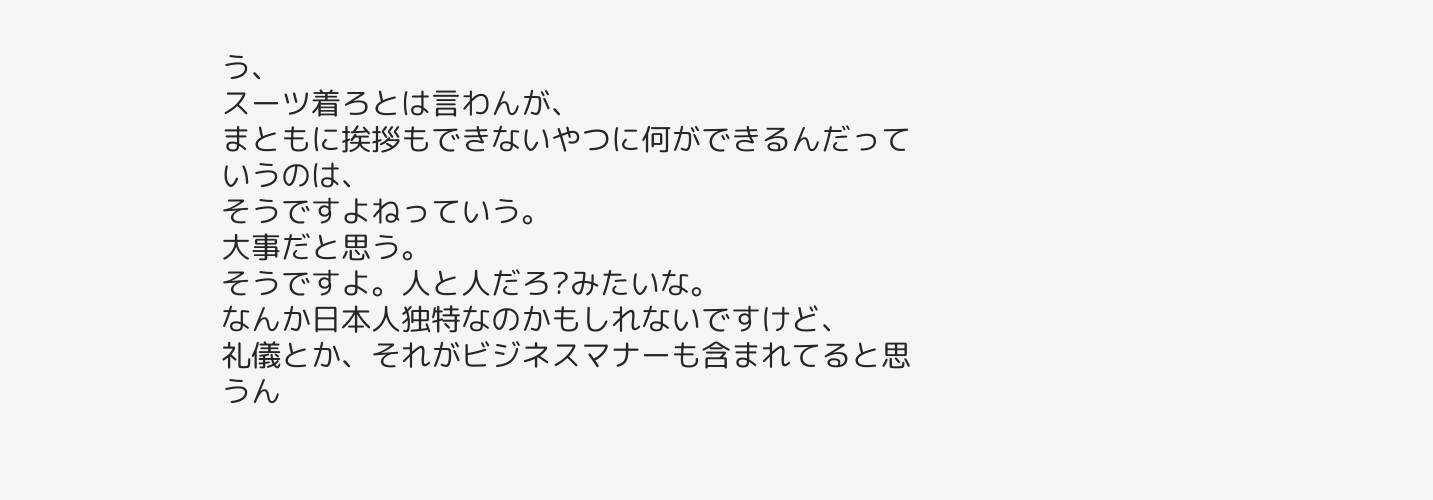う、
スーツ着ろとは言わんが、
まともに挨拶もできないやつに何ができるんだっていうのは、
そうですよねっていう。
大事だと思う。
そうですよ。人と人だろ?みたいな。
なんか日本人独特なのかもしれないですけど、
礼儀とか、それがビジネスマナーも含まれてると思うん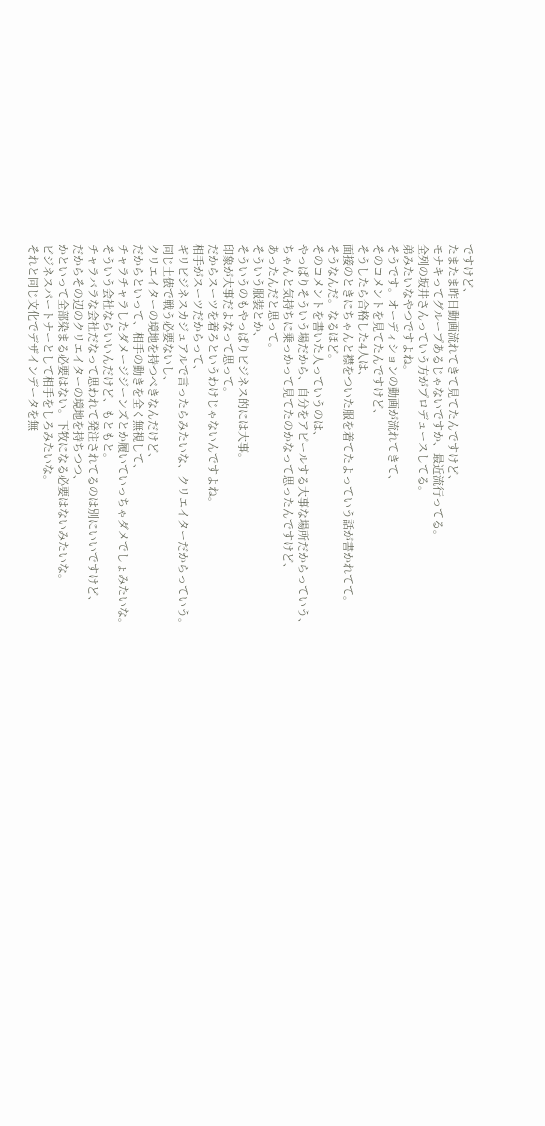ですけど、
たまたま昨日動画流れてきて見てたんですけど、
モナキってグループあるじゃないですか、最近流行ってる。
全列の坂井さんっていう方がプロデュースしてる。
弟みたいなやつですよね。
そうです。オーディションの動画が流れてきて、
そのコメントを見てたんですけど、
そうしたら合格した4人は、
面接のときにちゃんと襟をついた服を着てたよっていう話が書かれてて。
そうなんだ。なるほど。
そのコメントを書いた人っていうのは、
やっぱりそういう場だから、自分をアピールする大事な場所だからっていう、
ちゃんと気持ちに乗っかって見てたのかなって思ったんですけど、
あったんだと思って。
そういう服装とか、
そういうのもやっぱりビジネス的には大事。
印象が大事だよなって思って。
だからスーツを着ろというわけじゃないんですよね。
相手がスーツだからって、
ギリビジネスカジュアルで言ったらみたいな、クリエイターだからっていう。
同じ土俵で戦う必要ないし、
クリエイターの境地を持つべきなんだけど、
だからといって、相手の動きを全く無視して、
チャラチャラしたダメージジーンズとか履いていっちゃダメでしょみたいな。
そういう会社ならいいんだけど、もともと。
チャラバラな会社だなって思われて発注されてるのは別にいいですけど、
だからその辺のクリエイターの境地を持ちつつ、
かといって全部染まる必要はない。下牧になる必要はないみたいな。
ビジネスパートナーとして相手をしろみたいな。
それと同じ文化でデザインデータを無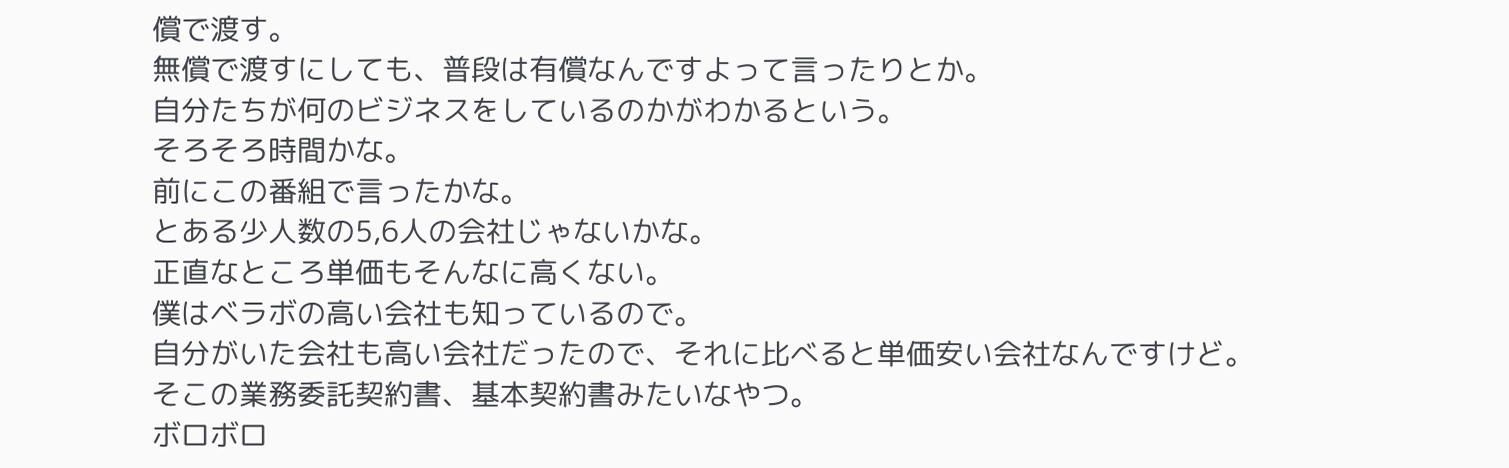償で渡す。
無償で渡すにしても、普段は有償なんですよって言ったりとか。
自分たちが何のビジネスをしているのかがわかるという。
そろそろ時間かな。
前にこの番組で言ったかな。
とある少人数の5,6人の会社じゃないかな。
正直なところ単価もそんなに高くない。
僕はベラボの高い会社も知っているので。
自分がいた会社も高い会社だったので、それに比べると単価安い会社なんですけど。
そこの業務委託契約書、基本契約書みたいなやつ。
ボロボロ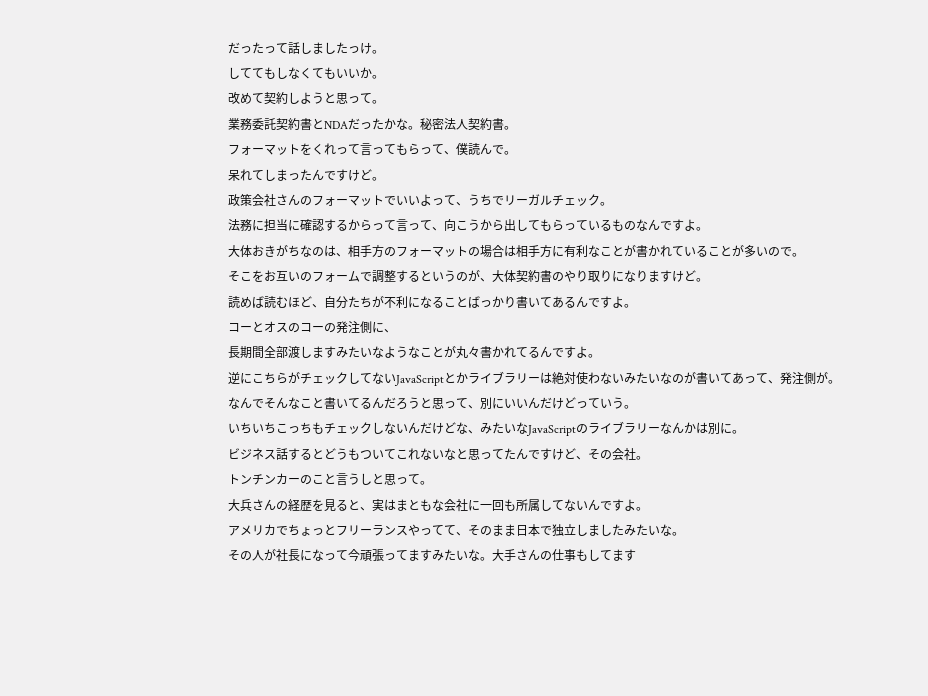だったって話しましたっけ。
しててもしなくてもいいか。
改めて契約しようと思って。
業務委託契約書とNDAだったかな。秘密法人契約書。
フォーマットをくれって言ってもらって、僕読んで。
呆れてしまったんですけど。
政策会社さんのフォーマットでいいよって、うちでリーガルチェック。
法務に担当に確認するからって言って、向こうから出してもらっているものなんですよ。
大体おきがちなのは、相手方のフォーマットの場合は相手方に有利なことが書かれていることが多いので。
そこをお互いのフォームで調整するというのが、大体契約書のやり取りになりますけど。
読めば読むほど、自分たちが不利になることばっかり書いてあるんですよ。
コーとオスのコーの発注側に、
長期間全部渡しますみたいなようなことが丸々書かれてるんですよ。
逆にこちらがチェックしてないJavaScriptとかライブラリーは絶対使わないみたいなのが書いてあって、発注側が。
なんでそんなこと書いてるんだろうと思って、別にいいんだけどっていう。
いちいちこっちもチェックしないんだけどな、みたいなJavaScriptのライブラリーなんかは別に。
ビジネス話するとどうもついてこれないなと思ってたんですけど、その会社。
トンチンカーのこと言うしと思って。
大兵さんの経歴を見ると、実はまともな会社に一回も所属してないんですよ。
アメリカでちょっとフリーランスやってて、そのまま日本で独立しましたみたいな。
その人が社長になって今頑張ってますみたいな。大手さんの仕事もしてます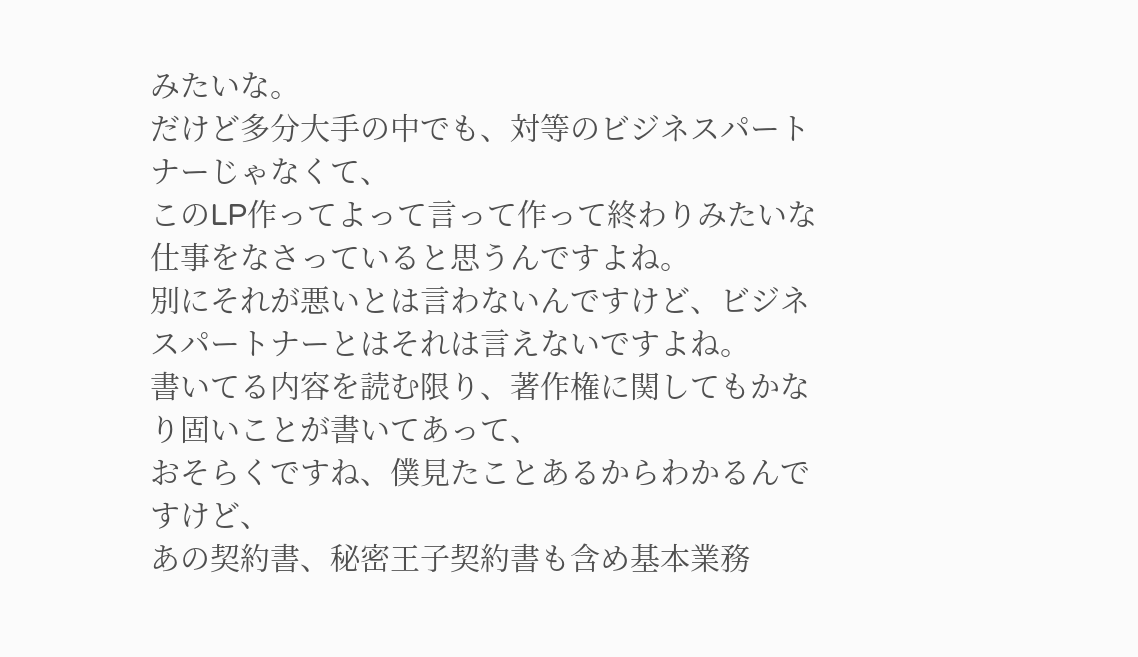みたいな。
だけど多分大手の中でも、対等のビジネスパートナーじゃなくて、
このLP作ってよって言って作って終わりみたいな仕事をなさっていると思うんですよね。
別にそれが悪いとは言わないんですけど、ビジネスパートナーとはそれは言えないですよね。
書いてる内容を読む限り、著作権に関してもかなり固いことが書いてあって、
おそらくですね、僕見たことあるからわかるんですけど、
あの契約書、秘密王子契約書も含め基本業務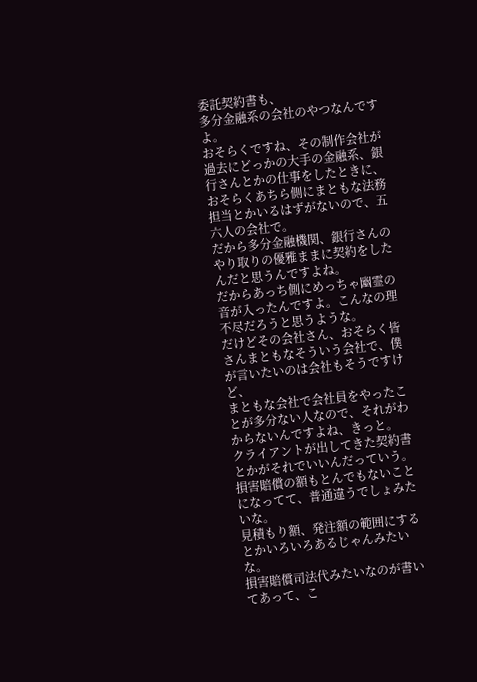委託契約書も、
多分金融系の会社のやつなんですよ。
おそらくですね、その制作会社が過去にどっかの大手の金融系、銀行さんとかの仕事をしたときに、
おそらくあちら側にまともな法務担当とかいるはずがないので、五六人の会社で。
だから多分金融機関、銀行さんのやり取りの優雅ままに契約をしたんだと思うんですよね。
だからあっち側にめっちゃ幽霊の音が入ったんですよ。こんなの理不尽だろうと思うような。
だけどその会社さん、おそらく皆さんまともなそういう会社で、僕が言いたいのは会社もそうですけど、
まともな会社で会社員をやったことが多分ない人なので、それがわからないんですよね、きっと。
クライアントが出してきた契約書とかがそれでいいんだっていう。
損害賠償の額もとんでもないことになってて、普通違うでしょみたいな。
見積もり額、発注額の範囲にするとかいろいろあるじゃんみたいな。
損害賠償司法代みたいなのが書いてあって、こ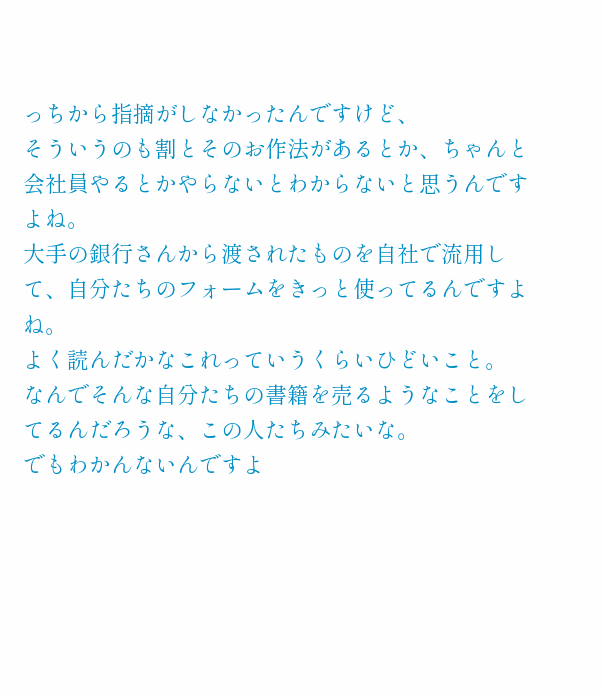っちから指摘がしなかったんですけど、
そういうのも割とそのお作法があるとか、ちゃんと会社員やるとかやらないとわからないと思うんですよね。
大手の銀行さんから渡されたものを自社で流用して、自分たちのフォームをきっと使ってるんですよね。
よく読んだかなこれっていうくらいひどいこと。
なんでそんな自分たちの書籍を売るようなことをしてるんだろうな、この人たちみたいな。
でもわかんないんですよ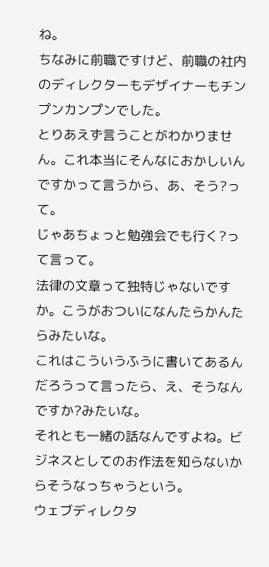ね。
ちなみに前職ですけど、前職の社内のディレクターもデザイナーもチンプンカンプンでした。
とりあえず言うことがわかりません。これ本当にそんなにおかしいんですかって言うから、あ、そう?って。
じゃあちょっと勉強会でも行く?って言って。
法律の文章って独特じゃないですか。こうがおついになんたらかんたらみたいな。
これはこういうふうに書いてあるんだろうって言ったら、え、そうなんですか?みたいな。
それとも一緒の話なんですよね。ビジネスとしてのお作法を知らないからそうなっちゃうという。
ウェブディレクタ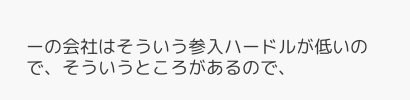ーの会社はそういう参入ハードルが低いので、そういうところがあるので、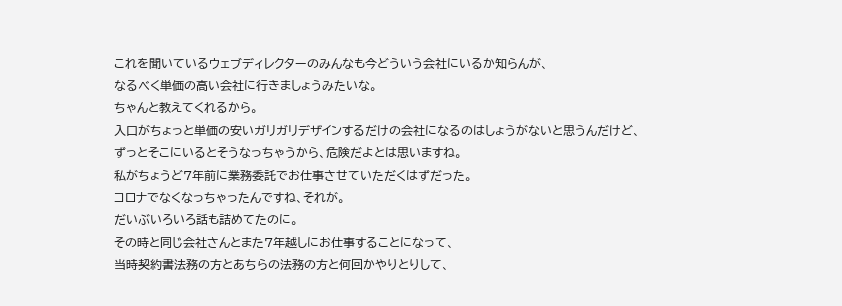これを聞いているウェブディレクターのみんなも今どういう会社にいるか知らんが、
なるべく単価の高い会社に行きましょうみたいな。
ちゃんと教えてくれるから。
入口がちょっと単価の安いガリガリデザインするだけの会社になるのはしょうがないと思うんだけど、
ずっとそこにいるとそうなっちゃうから、危険だよとは思いますね。
私がちょうど7年前に業務委託でお仕事させていただくはずだった。
コロナでなくなっちゃったんですね、それが。
だいぶいろいろ話も詰めてたのに。
その時と同じ会社さんとまた7年越しにお仕事することになって、
当時契約書法務の方とあちらの法務の方と何回かやりとりして、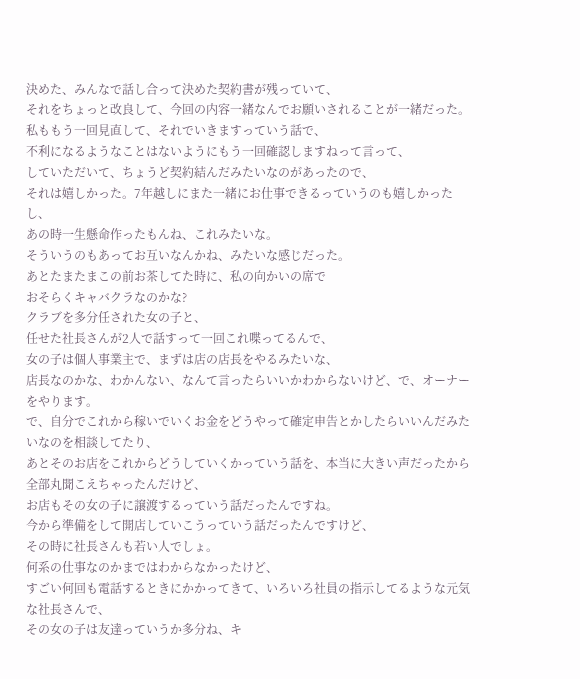決めた、みんなで話し合って決めた契約書が残っていて、
それをちょっと改良して、今回の内容一緒なんでお願いされることが一緒だった。
私ももう一回見直して、それでいきますっていう話で、
不利になるようなことはないようにもう一回確認しますねって言って、
していただいて、ちょうど契約結んだみたいなのがあったので、
それは嬉しかった。7年越しにまた一緒にお仕事できるっていうのも嬉しかったし、
あの時一生懸命作ったもんね、これみたいな。
そういうのもあってお互いなんかね、みたいな感じだった。
あとたまたまこの前お茶してた時に、私の向かいの席で
おそらくキャバクラなのかな?
クラブを多分任された女の子と、
任せた社長さんが2人で話すって一回これ喋ってるんで、
女の子は個人事業主で、まずは店の店長をやるみたいな、
店長なのかな、わかんない、なんて言ったらいいかわからないけど、で、オーナーをやります。
で、自分でこれから稼いでいくお金をどうやって確定申告とかしたらいいんだみたいなのを相談してたり、
あとそのお店をこれからどうしていくかっていう話を、本当に大きい声だったから全部丸聞こえちゃったんだけど、
お店もその女の子に譲渡するっていう話だったんですね。
今から準備をして開店していこうっていう話だったんですけど、
その時に社長さんも若い人でしょ。
何系の仕事なのかまではわからなかったけど、
すごい何回も電話するときにかかってきて、いろいろ社員の指示してるような元気な社長さんで、
その女の子は友達っていうか多分ね、キ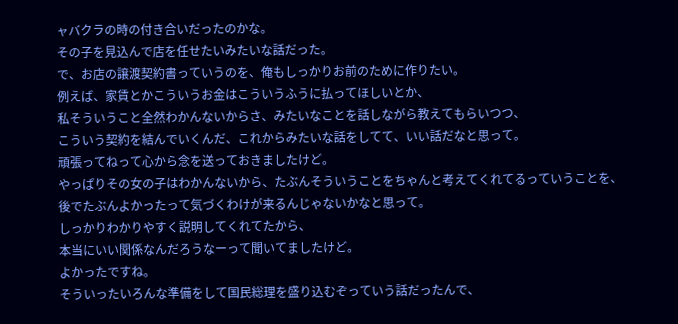ャバクラの時の付き合いだったのかな。
その子を見込んで店を任せたいみたいな話だった。
で、お店の譲渡契約書っていうのを、俺もしっかりお前のために作りたい。
例えば、家賃とかこういうお金はこういうふうに払ってほしいとか、
私そういうこと全然わかんないからさ、みたいなことを話しながら教えてもらいつつ、
こういう契約を結んでいくんだ、これからみたいな話をしてて、いい話だなと思って。
頑張ってねって心から念を送っておきましたけど。
やっぱりその女の子はわかんないから、たぶんそういうことをちゃんと考えてくれてるっていうことを、
後でたぶんよかったって気づくわけが来るんじゃないかなと思って。
しっかりわかりやすく説明してくれてたから、
本当にいい関係なんだろうなーって聞いてましたけど。
よかったですね。
そういったいろんな準備をして国民総理を盛り込むぞっていう話だったんで、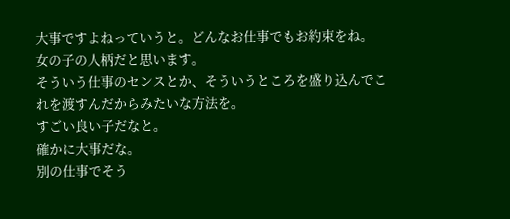大事ですよねっていうと。どんなお仕事でもお約束をね。
女の子の人柄だと思います。
そういう仕事のセンスとか、そういうところを盛り込んでこれを渡すんだからみたいな方法を。
すごい良い子だなと。
確かに大事だな。
別の仕事でそう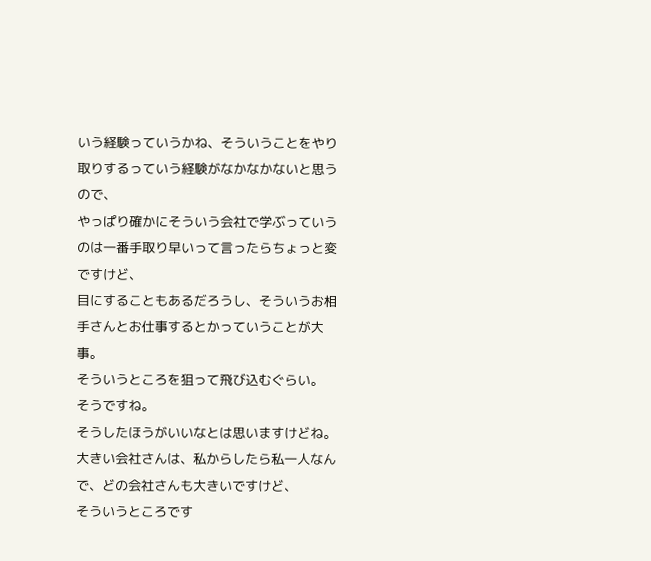いう経験っていうかね、そういうことをやり取りするっていう経験がなかなかないと思うので、
やっぱり確かにそういう会社で学ぶっていうのは一番手取り早いって言ったらちょっと変ですけど、
目にすることもあるだろうし、そういうお相手さんとお仕事するとかっていうことが大事。
そういうところを狙って飛び込むぐらい。
そうですね。
そうしたほうがいいなとは思いますけどね。
大きい会社さんは、私からしたら私一人なんで、どの会社さんも大きいですけど、
そういうところです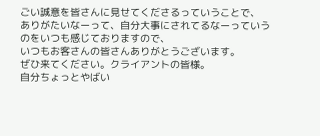ごい誠意を皆さんに見せてくださるっていうことで、
ありがたいなーって、自分大事にされてるなーっていうのをいつも感じておりますので、
いつもお客さんの皆さんありがとうございます。
ぜひ来てください。クライアントの皆様。
自分ちょっとやばい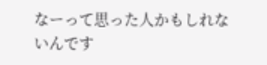なーって思った人かもしれないんです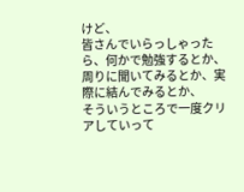けど、
皆さんでいらっしゃったら、何かで勉強するとか、周りに聞いてみるとか、実際に結んでみるとか、
そういうところで一度クリアしていって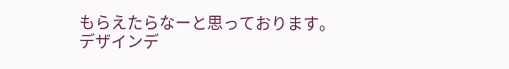もらえたらなーと思っております。
デザインデ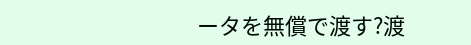ータを無償で渡す?渡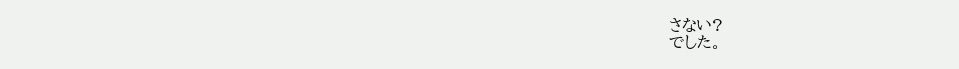さない?
でした。